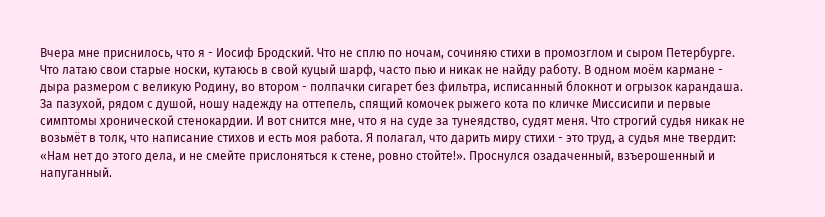Вчера мне приснилось, что я - Иосиф Бродский. Что не сплю по ночам, сочиняю стихи в промозглом и сыром Петербурге. Что латаю свои старые носки, кутаюсь в свой куцый шарф, часто пью и никак не найду работу. В одном моём кармане - дыра размером с великую Родину, во втором - полпачки сигарет без фильтра, исписанный блокнот и огрызок карандаша. За пазухой, рядом с душой, ношу надежду на оттепель, спящий комочек рыжего кота по кличке Миссисипи и первые симптомы хронической стенокардии. И вот снится мне, что я на суде за тунеядство, судят меня. Что строгий судья никак не возьмёт в толк, что написание стихов и есть моя работа. Я полагал, что дарить миру стихи - это труд, а судья мне твердит: «Нам нет до этого дела, и не смейте прислоняться к стене, ровно стойте!». Проснулся озадаченный, взъерошенный и напуганный.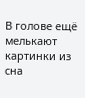В голове ещё мелькают картинки из сна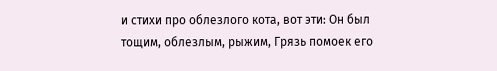и стихи про облезлого кота, вот эти: Он был тощим, облезлым, рыжим, Грязь помоек его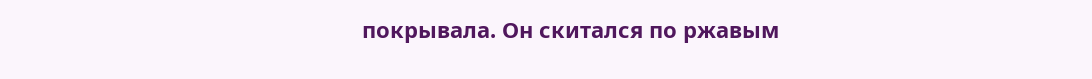покрывала. Он скитался по ржавым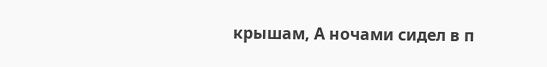крышам, А ночами сидел в п